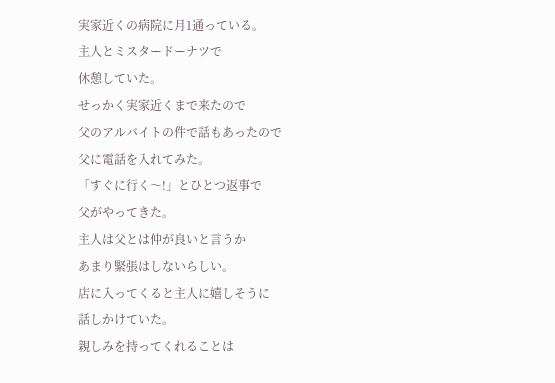実家近くの病院に月1通っている。
主人とミスタードーナツで
休憩していた。
せっかく実家近くまで来たので
父のアルバイトの件で話もあったので
父に電話を入れてみた。
「すぐに行く〜!」とひとつ返事で
父がやってきた。
主人は父とは仲が良いと言うか
あまり緊張はしないらしい。
店に入ってくると主人に嬉しそうに
話しかけていた。
親しみを持ってくれることは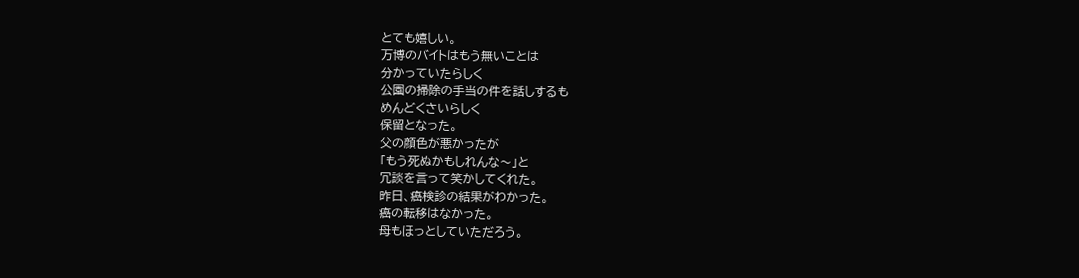とても嬉しい。
万博のバイトはもう無いことは
分かっていたらしく
公園の掃除の手当の件を話しするも
めんどくさいらしく
保留となった。
父の顔色が悪かったが
「もう死ぬかもしれんな〜」と
冗談を言って笑かしてくれた。
昨日、癌検診の結果がわかった。
癌の転移はなかった。
母もほっとしていただろう。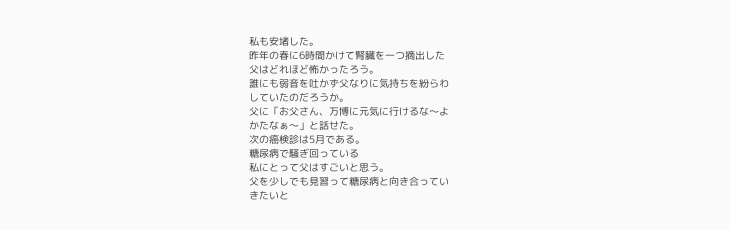私も安堵した。
昨年の春に6時間かけて腎臓を一つ摘出した
父はどれほど怖かったろう。
誰にも弱音を吐かず父なりに気持ちを紛らわ
していたのだろうか。
父に「お父さん、万博に元気に行けるな〜よ
かたなぁ〜」と話せた。
次の癌検診は5月である。
糖尿病で騒ぎ回っている
私にとって父はすごいと思う。
父を少しでも見習って糖尿病と向き合ってい
きたいと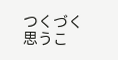つくづく思うこ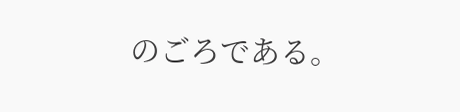のごろである。